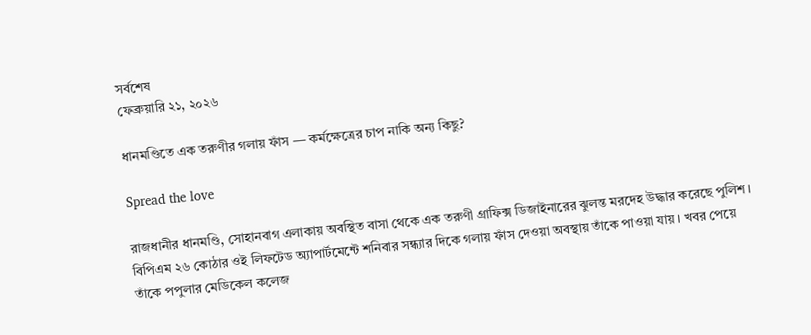সর্বশেষ
ফেব্রুয়ারি ২১, ২০২৬

ধানমণ্ডিতে এক তরুণীর গলায় ফাঁস — কর্মক্ষেত্রের চাপ নাকি অন্য কিছু?

Spread the love

রাজধানীর ধানমণ্ডি, সোহানবাগ এলাকায় অবস্থিত বাসা থেকে এক তরুণী গ্রাফিক্স ডিজাইনারের ঝুলন্ত মরদেহ উদ্ধার করেছে পুলিশ। বিপিএম ২৬ কোঠার ওই লিফটেড অ্যাপার্টমেন্টে শনিবার সন্ধ্যার দিকে গলায় ফাঁস দেওয়া অবস্থায় তাঁকে পাওয়া যায়। খবর পেয়ে তাঁকে পপুলার মেডিকেল কলেজ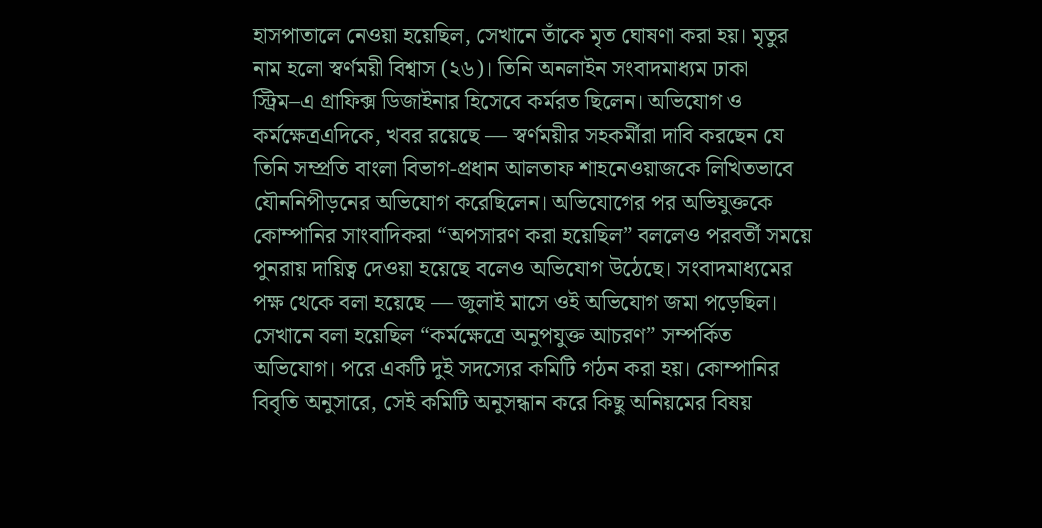হাসপাতালে নেওয়া হয়েছিল, সেখানে তাঁকে মৃত ঘোষণা করা হয়। মৃতুর নাম হলো স্বর্ণময়ী বিশ্বাস (২৬)। তিনি অনলাইন সংবাদমাধ্যম ঢাকা স্ট্রিম–এ গ্রাফিক্স ডিজাইনার হিসেবে কর্মরত ছিলেন। অভিযোগ ও কর্মক্ষেত্রএদিকে, খবর রয়েছে — স্বর্ণময়ীর সহকর্মীরা দাবি করছেন যে তিনি সম্প্রতি বাংলা বিভাগ-প্রধান আলতাফ শাহনেওয়াজকে লিখিতভাবে যৌননিপীড়নের অভিযোগ করেছিলেন। অভিযোগের পর অভিযুক্তকে কোম্পানির সাংবাদিকরা “অপসারণ করা হয়েছিল” বললেও পরবর্তী সময়ে পুনরায় দায়িত্ব দেওয়া হয়েছে বলেও অভিযোগ উঠেছে। সংবাদমাধ্যমের পক্ষ থেকে বলা হয়েছে — জুলাই মাসে ওই অভিযোগ জমা পড়েছিল। সেখানে বলা হয়েছিল “কর্মক্ষেত্রে অনুপযুক্ত আচরণ” সম্পর্কিত অভিযোগ। পরে একটি দুই সদস্যের কমিটি গঠন করা হয়। কোম্পানির বিবৃতি অনুসারে, সেই কমিটি অনুসন্ধান করে কিছু অনিয়মের বিষয়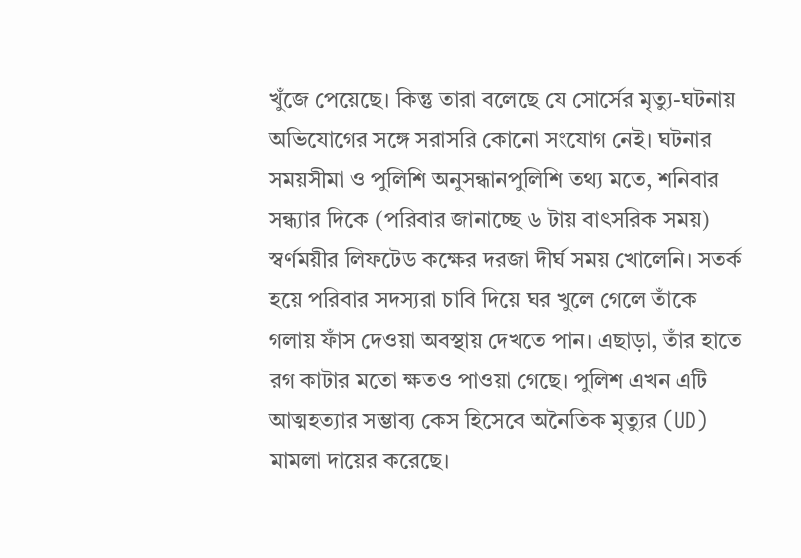খুঁজে পেয়েছে। কিন্তু তারা বলেছে যে সোর্সের মৃত্যু-ঘটনায় অভিযোগের সঙ্গে সরাসরি কোনো সংযোগ নেই। ঘটনার সময়সীমা ও পুলিশি অনুসন্ধানপুলিশি তথ্য মতে, শনিবার সন্ধ্যার দিকে (পরিবার জানাচ্ছে ৬ টায় বাৎসরিক সময়) স্বর্ণময়ীর লিফটেড কক্ষের দরজা দীর্ঘ সময় খোলেনি। সতর্ক হয়ে পরিবার সদস্যরা চাবি দিয়ে ঘর খুলে গেলে তাঁকে গলায় ফাঁস দেওয়া অবস্থায় দেখতে পান। এছাড়া, তাঁর হাতে রগ কাটার মতো ক্ষতও পাওয়া গেছে। পুলিশ এখন এটি আত্মহত্যার সম্ভাব্য কেস হিসেবে অনৈতিক মৃত্যুর (UD) মামলা দায়ের করেছে।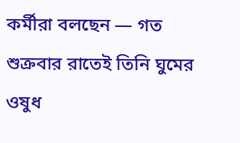কর্মীরা বলছেন — গত শুক্রবার রাতেই তিনি ঘুমের ওষুধ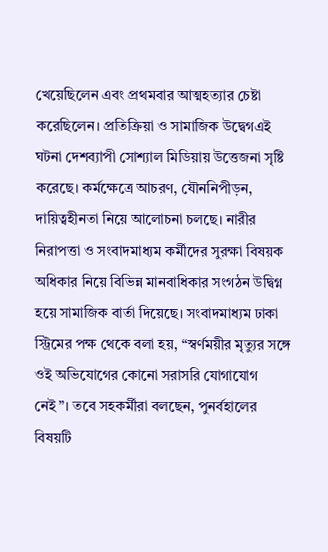খেয়েছিলেন এবং প্রথমবার আত্মহত্যার চেষ্টা করেছিলেন। প্রতিক্রিয়া ও সামাজিক উদ্বেগএই ঘটনা দেশব্যাপী সোশ্যাল মিডিয়ায় উত্তেজনা সৃষ্টি করেছে। কর্মক্ষেত্রে আচরণ, যৌননিপীড়ন, দায়িত্বহীনতা নিয়ে আলোচনা চলছে। নারীর নিরাপত্তা ও সংবাদমাধ্যম কর্মীদের সুরক্ষা বিষয়ক অধিকার নিয়ে বিভিন্ন মানবাধিকার সংগঠন উদ্বিগ্ন হয়ে সামাজিক বার্তা দিয়েছে। সংবাদমাধ্যম ঢাকা স্ট্রিমের পক্ষ থেকে বলা হয়, “স্বর্ণময়ীর মৃত্যুর সঙ্গে ওই অভিযোগের কোনো সরাসরি যোগাযোগ নেই”। তবে সহকর্মীরা বলছেন, পুনর্বহালের বিষয়টি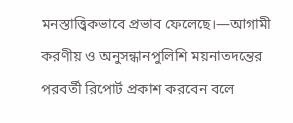মনস্তাত্ত্বিকভাবে প্রভাব ফেলেছে।—আগামী করণীয় ও অনুসন্ধানপুলিশি ময়নাতদন্তের পরবর্তী রিপোর্ট প্রকাশ করবেন বলে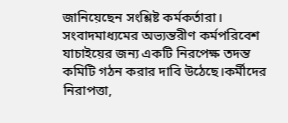জানিয়েছেন সংশ্লিষ্ট কর্মকর্তারা। সংবাদমাধ্যমের অভ্যন্তরীণ কর্মপরিবেশ যাচাইয়ের জন্য একটি নিরপেক্ষ তদন্ত কমিটি গঠন করার দাবি উঠেছে।কর্মীদের নিরাপত্তা,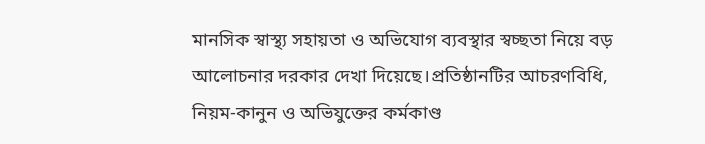মানসিক স্বাস্থ্য সহায়তা ও অভিযোগ ব্যবস্থার স্বচ্ছতা নিয়ে বড় আলোচনার দরকার দেখা দিয়েছে।প্রতিষ্ঠানটির আচরণবিধি, নিয়ম-কানুন ও অভিযুক্তের কর্মকাণ্ড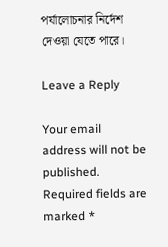পর্যালোচনার নির্দেশ দেওয়া যেতে পারে।

Leave a Reply

Your email address will not be published. Required fields are marked *